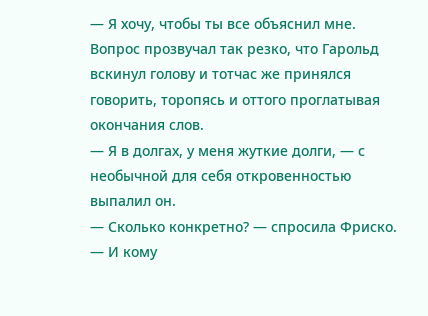— Я хочу, чтобы ты все объяснил мне.
Вопрос прозвучал так резко, что Гарольд вскинул голову и тотчас же принялся говорить, торопясь и оттого проглатывая окончания слов.
— Я в долгах, у меня жуткие долги, — с необычной для себя откровенностью выпалил он.
— Сколько конкретно? — спросила Фриско. — И кому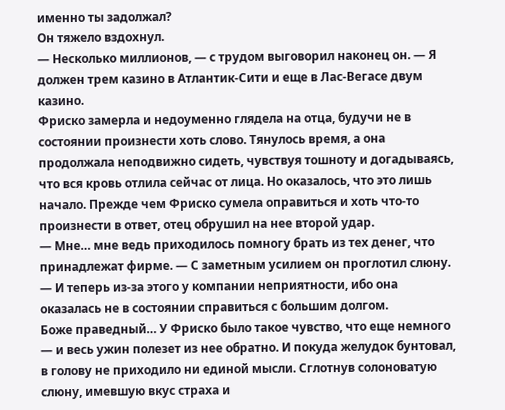именно ты задолжал?
Он тяжело вздохнул.
— Несколько миллионов, — с трудом выговорил наконец он. — Я должен трем казино в Атлантик-Сити и еще в Лас-Вегасе двум казино.
Фриско замерла и недоуменно глядела на отца, будучи не в состоянии произнести хоть слово. Тянулось время, а она продолжала неподвижно сидеть, чувствуя тошноту и догадываясь, что вся кровь отлила сейчас от лица. Но оказалось, что это лишь начало. Прежде чем Фриско сумела оправиться и хоть что-то произнести в ответ, отец обрушил на нее второй удар.
— Мне… мне ведь приходилось помногу брать из тех денег, что принадлежат фирме. — С заметным усилием он проглотил слюну. — И теперь из-за этого у компании неприятности, ибо она оказалась не в состоянии справиться с большим долгом.
Боже праведный… У Фриско было такое чувство, что еще немного — и весь ужин полезет из нее обратно. И покуда желудок бунтовал, в голову не приходило ни единой мысли. Сглотнув солоноватую слюну, имевшую вкус страха и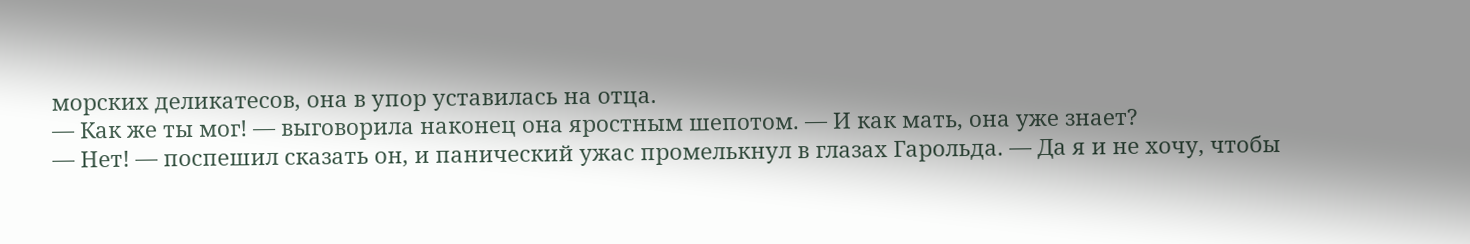морских деликатесов, она в упор уставилась на отца.
— Как же ты мог! — выговорила наконец она яростным шепотом. — И как мать, она уже знает?
— Нет! — поспешил сказать он, и панический ужас промелькнул в глазах Гарольда. — Да я и не хочу, чтобы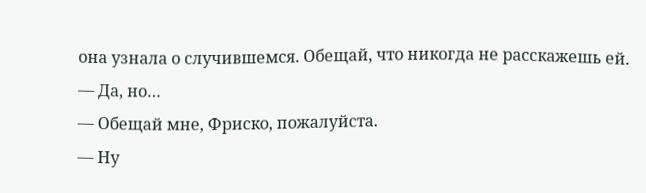она узнала о случившемся. Обещай, что никогда не расскажешь ей.
— Да, но…
— Обещай мне, Фриско, пожалуйста.
— Ну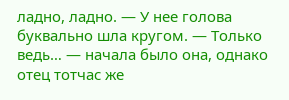ладно, ладно. — У нее голова буквально шла кругом. — Только ведь… — начала было она, однако отец тотчас же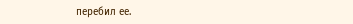перебил ее.